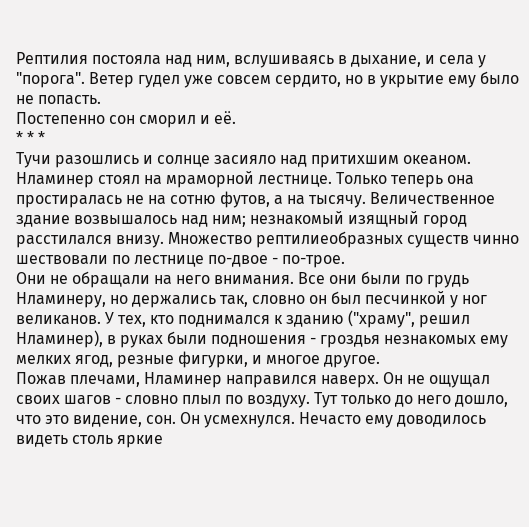Рептилия постояла над ним, вслушиваясь в дыхание, и села у "порога". Ветер гудел уже совсем сердито, но в укрытие ему было не попасть.
Постепенно сон сморил и её.
* * *
Тучи разошлись и солнце засияло над притихшим океаном.
Нламинер стоял на мраморной лестнице. Только теперь она простиралась не на сотню футов, а на тысячу. Величественное здание возвышалось над ним; незнакомый изящный город расстилался внизу. Множество рептилиеобразных существ чинно шествовали по лестнице по-двое - по-трое.
Они не обращали на него внимания. Все они были по грудь Нламинеру, но держались так, словно он был песчинкой у ног великанов. У тех, кто поднимался к зданию ("храму", решил Нламинер), в руках были подношения - гроздья незнакомых ему мелких ягод, резные фигурки, и многое другое.
Пожав плечами, Нламинер направился наверх. Он не ощущал своих шагов - словно плыл по воздуху. Тут только до него дошло, что это видение, сон. Он усмехнулся. Нечасто ему доводилось видеть столь яркие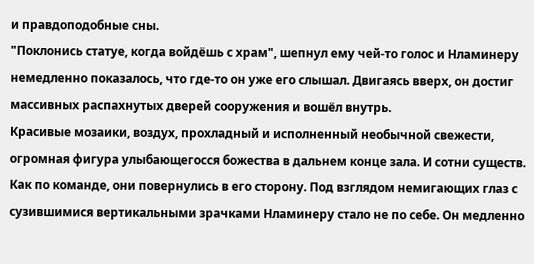и правдоподобные сны.
"Поклонись статуе, когда войдёшь с храм", шепнул ему чей-то голос и Нламинеру немедленно показалось, что где-то он уже его слышал. Двигаясь вверх, он достиг массивных распахнутых дверей сооружения и вошёл внутрь.
Красивые мозаики, воздух, прохладный и исполненный необычной свежести, огромная фигура улыбающегосся божества в дальнем конце зала. И сотни существ. Как по команде, они повернулись в его сторону. Под взглядом немигающих глаз с сузившимися вертикальными зрачками Нламинеру стало не по себе. Он медленно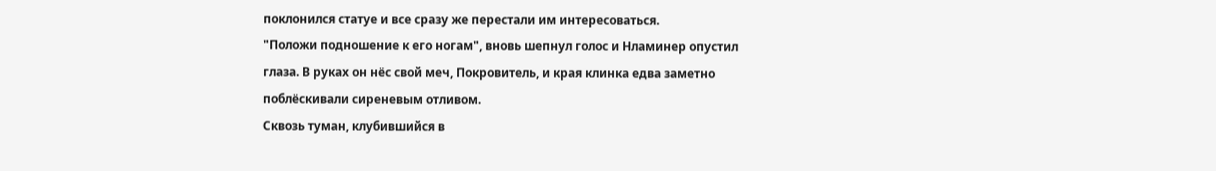поклонился статуе и все сразу же перестали им интересоваться.
"Положи подношение к его ногам", вновь шепнул голос и Нламинер опустил глаза. В руках он нёс свой меч, Покровитель, и края клинка едва заметно поблёскивали сиреневым отливом.
Сквозь туман, клубившийся в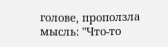голове, проползла мысль: "Что-то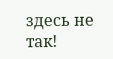здесь не так!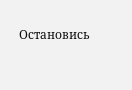Остановись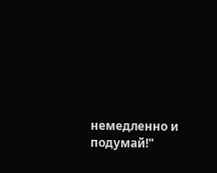немедленно и подумай!"